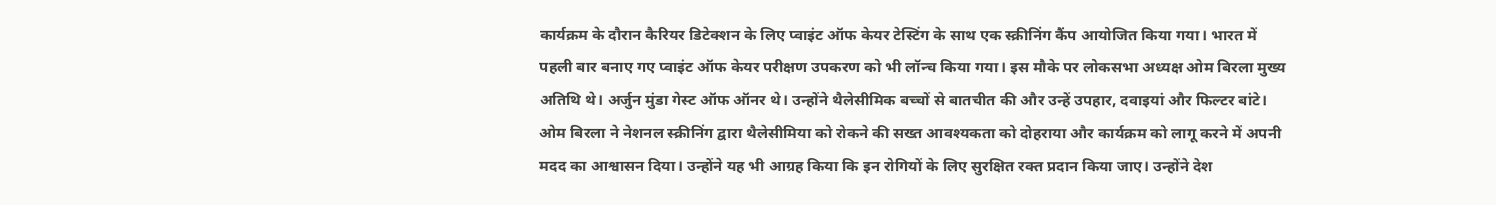कार्यक्रम के दौरान कैरियर डिटेक्शन के लिए प्वाइंट ऑफ केयर टेस्टिंग के साथ एक स्क्रीनिंग कैंप आयोजित किया गया। भारत में पहली बार बनाए गए प्वाइंट ऑफ केयर परीक्षण उपकरण को भी लॉन्च किया गया। इस मौके पर लोकसभा अध्यक्ष ओम बिरला मुख्य अतिथि थे। अर्जुन मुंडा गेस्ट ऑफ ऑनर थे। उन्होंने थैलेसीमिक बच्चों से बातचीत की और उन्हें उपहार, दवाइयां और फिल्टर बांटे।
ओम बिरला ने नेशनल स्क्रीनिंग द्वारा थैलेसीमिया को रोकने की सख्त आवश्यकता को दोहराया और कार्यक्रम को लागू करने में अपनी मदद का आश्वासन दिया। उन्होंने यह भी आग्रह किया कि इन रोगियों के लिए सुरक्षित रक्त प्रदान किया जाए। उन्होंने देश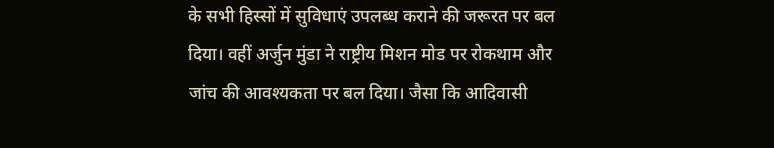के सभी हिस्सों में सुविधाएं उपलब्ध कराने की जरूरत पर बल दिया। वहीं अर्जुन मुंडा ने राष्ट्रीय मिशन मोड पर रोकथाम और जांच की आवश्यकता पर बल दिया। जैसा कि आदिवासी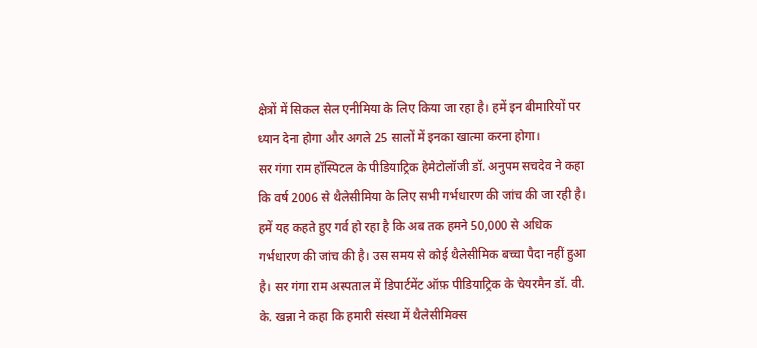क्षेत्रों में सिकल सेल एनीमिया के लिए किया जा रहा है। हमें इन बीमारियों पर ध्यान देना होगा और अगले 25 सालों में इनका खात्मा करना होगा।
सर गंगा राम हॉस्पिटल के पीडियाट्रिक हेमेटोलॉजी डॉ. अनुपम सचदेव ने कहा कि वर्ष 2006 से थैलेसीमिया के लिए सभी गर्भधारण की जांच की जा रही है। हमें यह कहते हुए गर्व हो रहा है कि अब तक हमने 50,000 से अधिक गर्भधारण की जांच की है। उस समय से कोई थैलेसीमिक बच्चा पैदा नहीं हुआ है। सर गंगा राम अस्पताल में डिपार्टमेंट ऑफ़ पीडियाट्रिक के चेयरमैन डॉ. वी. के. खन्ना ने कहा कि हमारी संस्था में थैलेसीमिक्स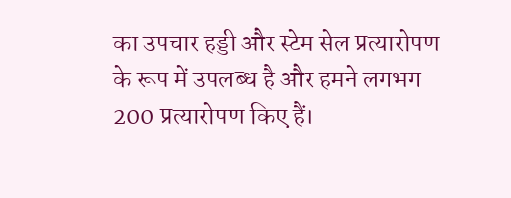का उपचार हड्डी और स्टेम सेल प्रत्यारोपण के रूप में उपलब्ध है और हमने लगभग 200 प्रत्यारोपण किए हैं।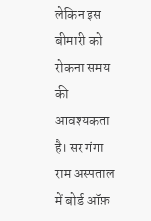लेकिन इस बीमारी को रोकना समय की आवश्यकता है। सर गंगा राम अस्पताल में बोर्ड ऑफ़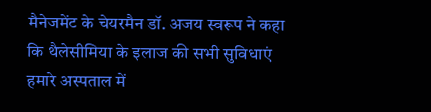मैनेजमेंट के चेयरमैन डॉ. अजय स्वरूप ने कहा कि थैलेसीमिया के इलाज की सभी सुविधाएं हमारे अस्पताल में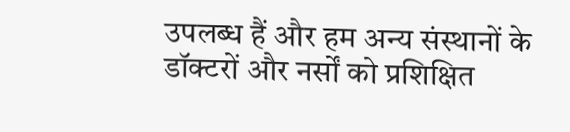उपलब्ध हैं और हम अन्य संस्थानों के डॉक्टरों और नर्सों को प्रशिक्षित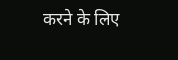करने के लिए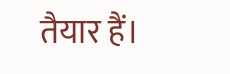तैयार हैं।